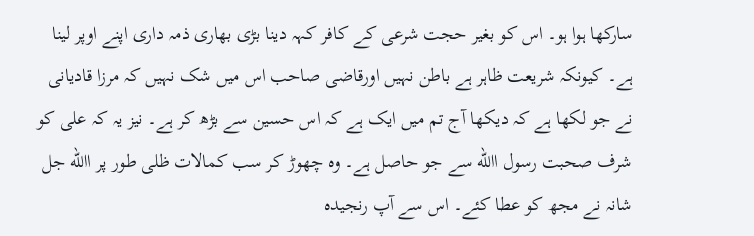سارکھا ہوا ہو۔ اس کو بغیر حجت شرعی کے کافر کہہ دینا بڑی بھاری ذمہ داری اپنے اوپر لینا ہے۔ کیونکہ شریعت ظاہر ہے باطن نہیں اورقاضی صاحب اس میں شک نہیں کہ مرزا قادیانی نے جو لکھا ہے کہ دیکھا آج تم میں ایک ہے کہ اس حسین سے بڑھ کر ہے۔ نیز یہ کہ علی کو شرف صحبت رسول االله سے جو حاصل ہے۔ وہ چھوڑ کر سب کمالات ظلی طور پر االله جل شانہ نے مجھ کو عطا کئے۔ اس سے آپ رنجیدہ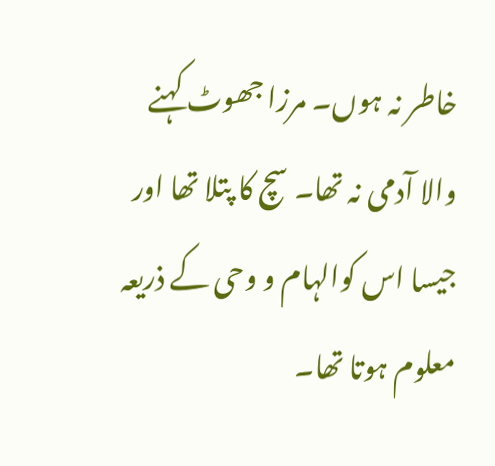خاطر نہ ہوں۔ مرزا جھوٹ کہنے والا آدمی نہ تھا۔ سچ کا پتلا تھا اور جیسا اس کوالہام و وحی کے ذریعہ معلوم ہوتا تھا۔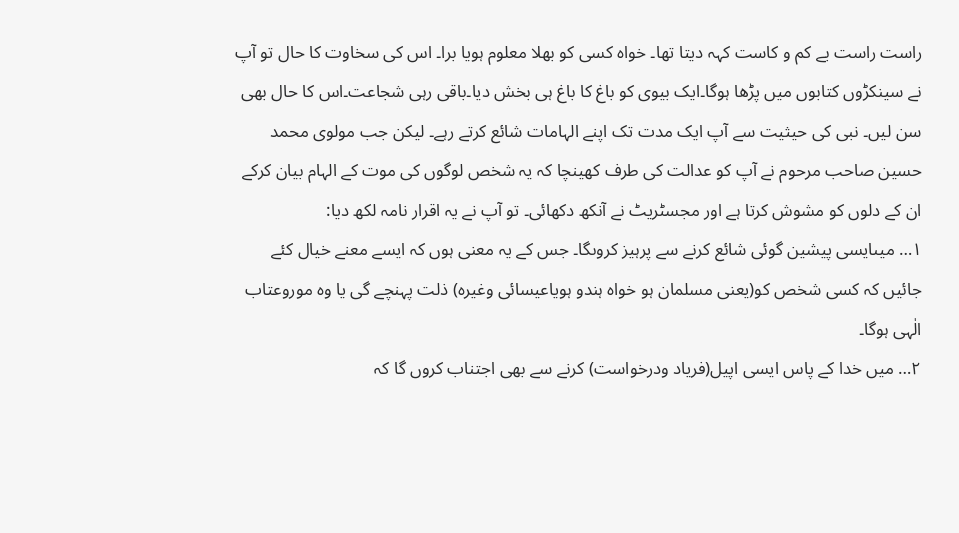راست راست بے کم و کاست کہہ دیتا تھا۔ خواہ کسی کو بھلا معلوم ہویا برا۔ اس کی سخاوت کا حال تو آپ نے سینکڑوں کتابوں میں پڑھا ہوگا۔ایک بیوی کو باغ کا باغ ہی بخش دیا۔باقی رہی شجاعت۔اس کا حال بھی سن لیں۔ نبی کی حیثیت سے آپ ایک مدت تک اپنے الہامات شائع کرتے رہے۔ لیکن جب مولوی محمد حسین صاحب مرحوم نے آپ کو عدالت کی طرف کھینچا کہ یہ شخص لوگوں کی موت کے الہام بیان کرکے ان کے دلوں کو مشوش کرتا ہے اور مجسٹریٹ نے آنکھ دکھائی۔ تو آپ نے یہ اقرار نامہ لکھ دیا:
۱… میںایسی پیشین گوئی شائع کرنے سے پرہیز کروںگا۔ جس کے یہ معنی ہوں کہ ایسے معنے خیال کئے جائیں کہ کسی شخص کو(یعنی مسلمان ہو خواہ ہندو ہویاعیسائی وغیرہ) ذلت پہنچے گی یا وہ موروعتاب الٰہی ہوگا۔
۲… میں خدا کے پاس ایسی اپیل(فریاد ودرخواست) کرنے سے بھی اجتناب کروں گا کہ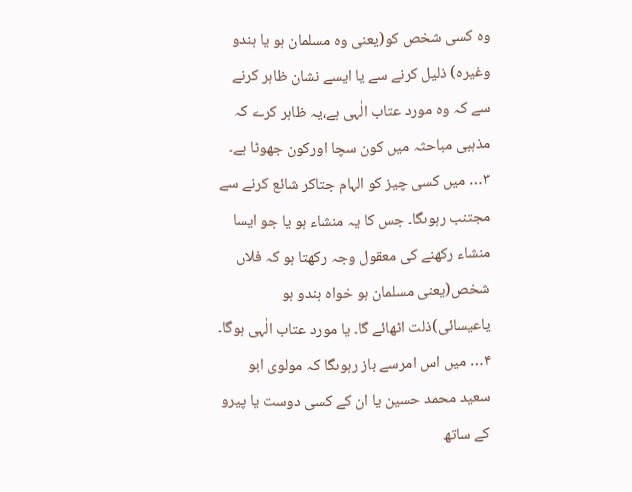وہ کسی شخص کو(یعنی وہ مسلمان ہو یا ہندو وغیرہ) ذلیل کرنے سے یا ایسے نشان ظاہر کرنے سے کہ وہ مورد عتاب الٰہی ہے،یہ ظاہر کرے کہ مذہبی مباحثہ میں کون سچا اورکون جھوٹا ہے۔
۳… میں کسی چیز کو الہام جتاکر شائع کرنے سے مجتنب رہوںگا۔ جس کا یہ منشاء ہو یا جو ایسا منشاء رکھنے کی معقول وجہ رکھتا ہو کہ فلاں شخص(یعنی مسلمان ہو خواہ ہندو ہو یاعیسائی)ذلت اٹھائے گا۔ یا مورد عتاب الٰہی ہوگا۔
۴… میں اس امرسے باز رہوںگا کہ مولوی ابو سعید محمد حسین یا ان کے کسی دوست یا پیرو کے ساتھ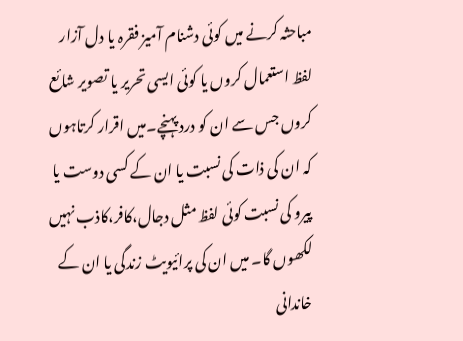مباحثہ کرنے میں کوئی دشنام آمیز فقرہ یا دل آزار لفظ استعمال کروں یا کوئی ایسی تحریر یا تصویر شائع کروں جس سے ان کو درد پہنچے۔میں اقرار کرتاہوں کہ ان کی ذات کی نسبت یا ان کے کسی دوست یا پیرو کی نسبت کوئی لفظ مثل دجال،کافر،کاذب نہیں لکھوں گا۔ میں ان کی پرائیویٹ زندگی یا ان کے خاندانی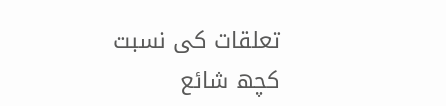تعلقات کی نسبت کچھ شائع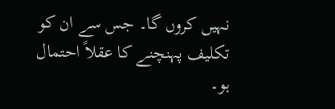نہیں کروں گا۔ جس سے ان کو تکلیف پہنچنے کا عقلاً احتمال ہو۔